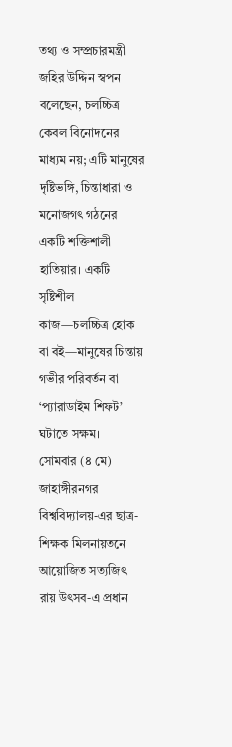তথ্য ও সম্প্রচারমন্ত্রী জহির উদ্দিন স্বপন বলেছেন, চলচ্চিত্র কেবল বিনোদনের মাধ্যম নয়; এটি মানুষের দৃষ্টিভঙ্গি, চিন্তাধারা ও মনোজগৎ গঠনের একটি শক্তিশালী হাতিয়ার। একটি সৃষ্টিশীল কাজ—চলচ্চিত্র হোক বা বই—মানুষের চিন্তায় গভীর পরিবর্তন বা ‘প্যারাডাইম শিফট’ ঘটাতে সক্ষম।
সোমবার (৪ মে) জাহাঙ্গীরনগর বিশ্ববিদ্যালয়-এর ছাত্র-শিক্ষক মিলনায়তনে আয়োজিত সত্যজিৎ রায় উৎসব-এ প্রধান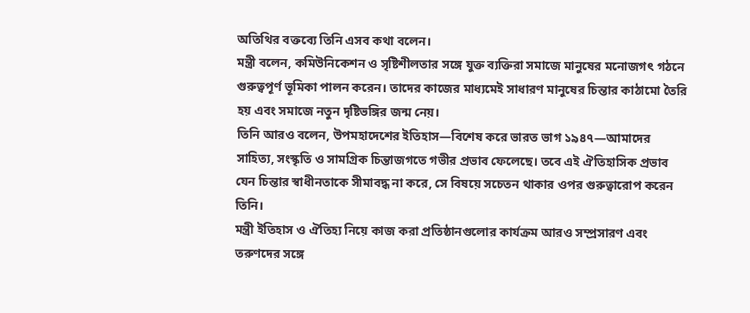অতিথির বক্তব্যে তিনি এসব কথা বলেন।
মন্ত্রী বলেন, কমিউনিকেশন ও সৃষ্টিশীলতার সঙ্গে যুক্ত ব্যক্তিরা সমাজে মানুষের মনোজগৎ গঠনে গুরুত্বপূর্ণ ভূমিকা পালন করেন। তাদের কাজের মাধ্যমেই সাধারণ মানুষের চিন্তার কাঠামো তৈরি হয় এবং সমাজে নতুন দৃষ্টিভঙ্গির জন্ম নেয়।
তিনি আরও বলেন, উপমহাদেশের ইতিহাস—বিশেষ করে ভারত ভাগ ১৯৪৭—আমাদের সাহিত্য, সংস্কৃতি ও সামগ্রিক চিন্তাজগতে গভীর প্রভাব ফেলেছে। তবে এই ঐতিহাসিক প্রভাব যেন চিন্তার স্বাধীনতাকে সীমাবদ্ধ না করে, সে বিষয়ে সচেতন থাকার ওপর গুরুত্বারোপ করেন তিনি।
মন্ত্রী ইতিহাস ও ঐতিহ্য নিয়ে কাজ করা প্রতিষ্ঠানগুলোর কার্যক্রম আরও সম্প্রসারণ এবং তরুণদের সঙ্গে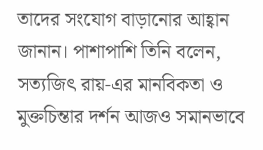তাদের সংযোগ বাড়ানোর আহ্বান জানান। পাশাপাশি তিনি বলেন, সত্যজিৎ রায়-এর মানবিকতা ও মুক্তচিন্তার দর্শন আজও সমানভাবে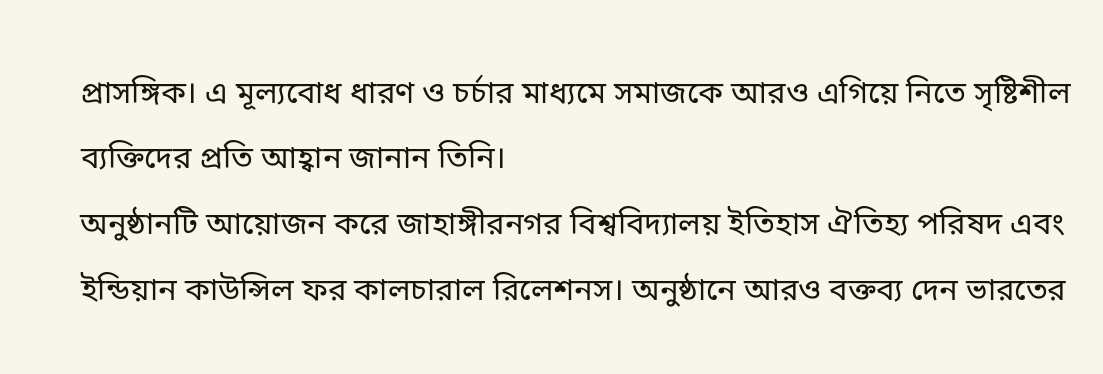প্রাসঙ্গিক। এ মূল্যবোধ ধারণ ও চর্চার মাধ্যমে সমাজকে আরও এগিয়ে নিতে সৃষ্টিশীল ব্যক্তিদের প্রতি আহ্বান জানান তিনি।
অনুষ্ঠানটি আয়োজন করে জাহাঙ্গীরনগর বিশ্ববিদ্যালয় ইতিহাস ঐতিহ্য পরিষদ এবং ইন্ডিয়ান কাউন্সিল ফর কালচারাল রিলেশনস। অনুষ্ঠানে আরও বক্তব্য দেন ভারতের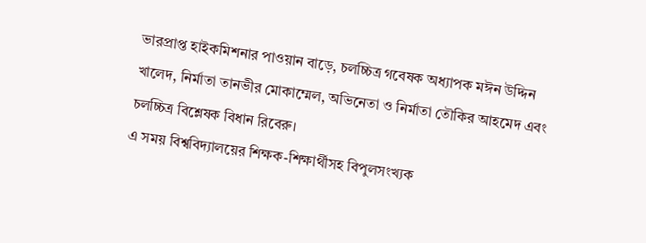ভারপ্রাপ্ত হাইকমিশনার পাওয়ান বাড়ে, চলচ্চিত্র গবেষক অধ্যাপক মঈন উদ্দিন খালেদ, নির্মাতা তানভীর মোকাম্মেল, অভিনেতা ও নির্মাতা তৌকির আহমেদ এবং চলচ্চিত্র বিশ্লেষক বিধান রিবেরু।
এ সময় বিশ্ববিদ্যালয়ের শিক্ষক-শিক্ষার্থীসহ বিপুলসংখ্যক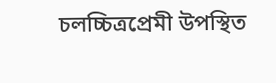চলচ্চিত্রপ্রেমী উপস্থিত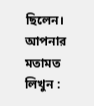ছিলেন।
আপনার মতামত লিখুন :